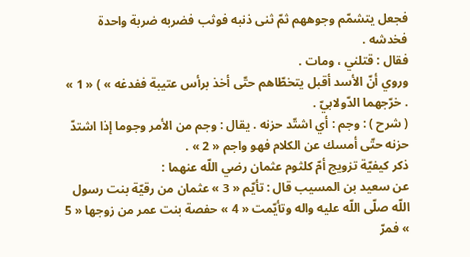فجعل يتشمّم وجوههم ثمّ ثنى ذنبه فوثب فضربه ضربة واحدة فخدشه .
فقال : قتلني ، ومات .
وروي أنّ الأسد أقبل يتخطّاهم حتّى أخذ برأس عتيبة ففدغه » ) « 1 » . خرّجهما الدّولابيّ .
( شرح ) : وجم : أي اشتّد حزنه . يقال : وجم من الأمر وجوما إذا اشتدّ حزنه حتّى أمسك عن الكلام فهو واجم « 2 » .
ذكر كيفيّة تزويج أمّ كلثوم عثمان رضي اللّه عنهما :
عن سعيد بن المسيب قال : تأيّم « 3 » عثمان من رقيّة بنت رسول اللّه صلّى اللّه عليه واله وتأيّمت « 4 » حفصة بنت عمر من زوجها « 5 » فمرّ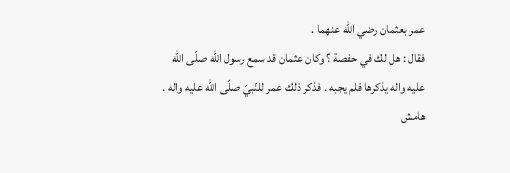عمر بعثمان رضي اللّه عنهما .
فقال : هل لك في حفصة ؟ وكان عثمان قد سمع رسول اللّه صلّى اللّه عليه واله يذكرها فلم يجبه . فذكر ذلك عمر للنّبيّ صلّى اللّه عليه واله .
هامش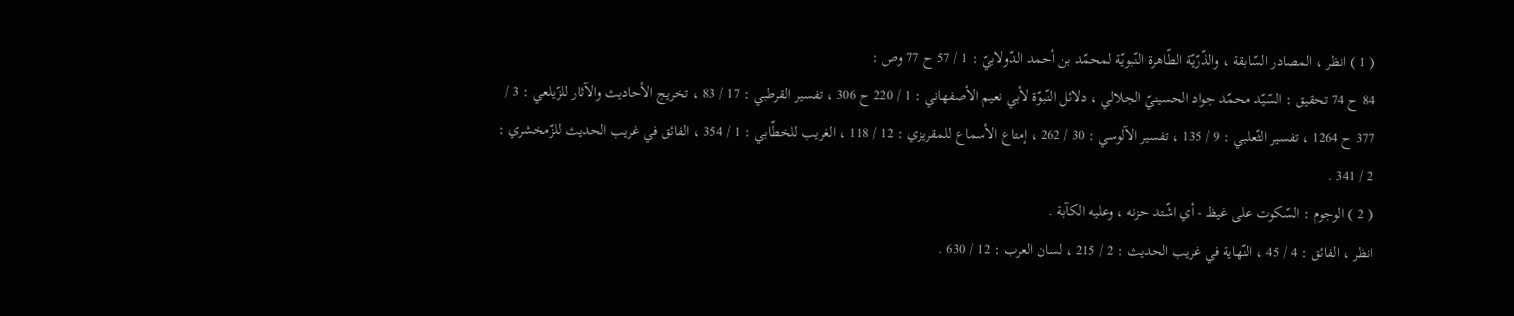( 1 ) انظر ، المصادر السّابقة ، والذّرّيّة الطّاهرة النّبويّة لمحمّد بن أحمد الدّولابيّ : 1 / 57 ح 77 وص :
84 ح 74 تحقيق : السّيّد محمّد جواد الحسينيّ الجلالي ، دلائل النّبوّة لأبي نعيم الأصفهاني : 1 / 220 ح 306 ، تفسير القرطبي : 17 / 83 ، تخريج الأحاديث والآثار للزّيلعي : 3 / 377 ح 1264 ، تفسير الثّعلبي : 9 / 135 ، تفسير الآلوسي : 30 / 262 ، إمتاع الأسماع للمقريزي : 12 / 118 ، الغريب للخطّابي : 1 / 354 ، الفائق في غريب الحديث للزّمخشري : 2 / 341 .
( 2 ) الوجوم : السّكوت على غيظ - أي اشّتد حزنه ، وعليه الكآبة .
انظر ، الفائق : 4 / 45 ، النّهاية في غريب الحديث : 2 / 215 ، لسان العرب : 12 / 630 .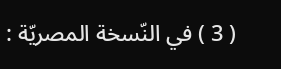( 3 ) في النّسخة المصريّة :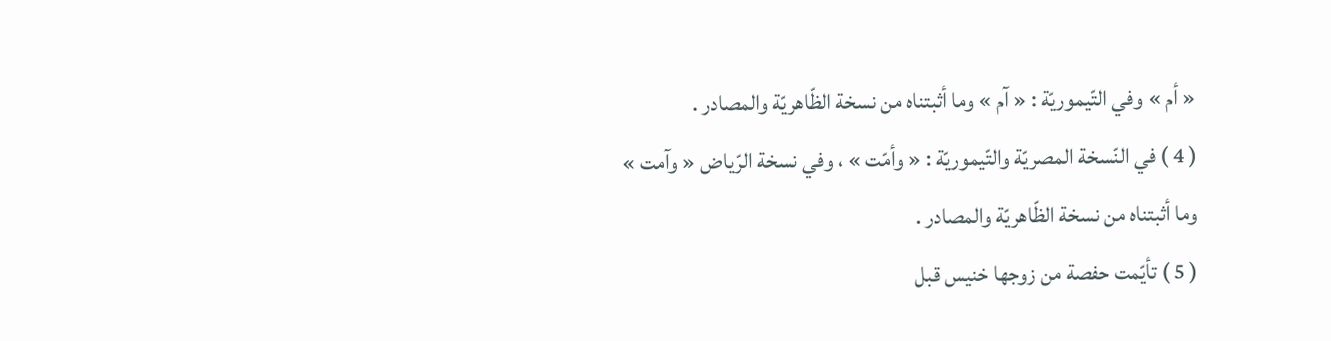« أم » وفي التّيموريّة : « آم » وما أثبتناه من نسخة الظّاهريّة والمصادر .
( 4 ) في النّسخة المصريّة والتّيموريّة : « وأمّت » ، وفي نسخة الرّياض « وآمت » وما أثبتناه من نسخة الظّاهريّة والمصادر .
( 5 ) تأيّمت حفصة من زوجها خنيس قبل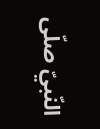النّبيّ صلّى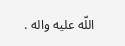اللّه عليه واله .